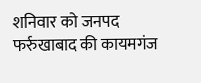शनिवार को जनपद फर्रुखाबाद की कायमगंज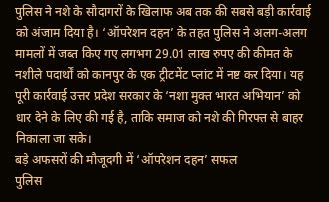पुलिस ने नशे के सौदागरों के खिलाफ अब तक की सबसे बड़ी कार्रवाई को अंजाम दिया है। ‘ऑपरेशन दहन’ के तहत पुलिस ने अलग-अलग मामलों में जब्त किए गए लगभग 29.01 लाख रुपए की कीमत के नशीले पदार्थों को कानपुर के एक ट्रीटमेंट प्लांट में नष्ट कर दिया। यह पूरी कार्रवाई उत्तर प्रदेश सरकार के ‘नशा मुक्त भारत अभियान’ को धार देने के लिए की गई है, ताकि समाज को नशे की गिरफ्त से बाहर निकाला जा सके।
बड़े अफसरों की मौजूदगी में ‘ऑपरेशन दहन’ सफल
पुलिस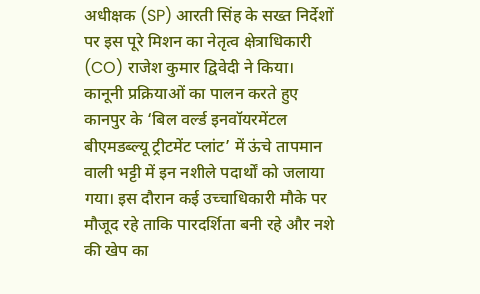अधीक्षक (SP) आरती सिंह के सख्त निर्देशों पर इस पूरे मिशन का नेतृत्व क्षेत्राधिकारी (CO) राजेश कुमार द्विवेदी ने किया। कानूनी प्रक्रियाओं का पालन करते हुए कानपुर के ‘बिल वर्ल्ड इनवॉयरमेंटल बीएमडब्ल्यू ट्रीटमेंट प्लांट’ में ऊंचे तापमान वाली भट्टी में इन नशीले पदार्थों को जलाया गया। इस दौरान कई उच्चाधिकारी मौके पर मौजूद रहे ताकि पारदर्शिता बनी रहे और नशे की खेप का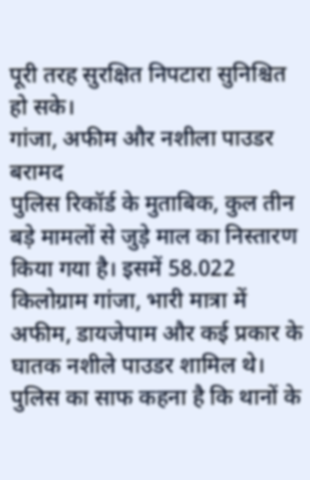पूरी तरह सुरक्षित निपटारा सुनिश्चित हो सके।
गांजा, अफीम और नशीला पाउडर बरामद
पुलिस रिकॉर्ड के मुताबिक, कुल तीन बड़े मामलों से जुड़े माल का निस्तारण किया गया है। इसमें 58.022 किलोग्राम गांजा, भारी मात्रा में अफीम, डायजेपाम और कई प्रकार के घातक नशीले पाउडर शामिल थे। पुलिस का साफ कहना है कि थानों के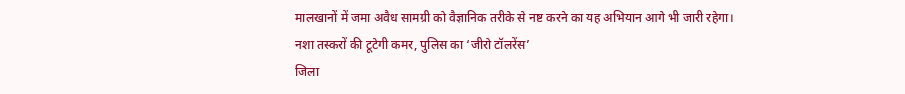मालखानों में जमा अवैध सामग्री को वैज्ञानिक तरीके से नष्ट करने का यह अभियान आगे भी जारी रहेगा।
नशा तस्करों की टूटेगी कमर, पुलिस का ‘जीरो टॉलरेंस’
जिला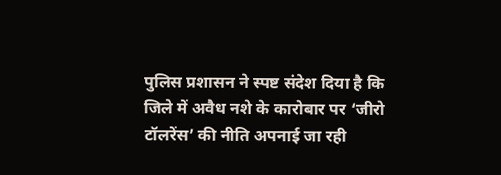पुलिस प्रशासन ने स्पष्ट संदेश दिया है कि जिले में अवैध नशे के कारोबार पर ‘जीरो टॉलरेंस’ की नीति अपनाई जा रही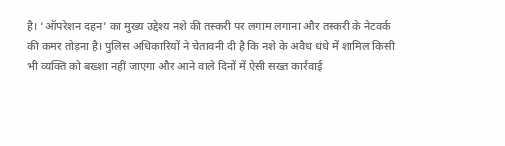है। ‘ऑपरेशन दहन’ का मुख्य उद्देश्य नशे की तस्करी पर लगाम लगाना और तस्करी के नेटवर्क की कमर तोड़ना है। पुलिस अधिकारियों ने चेतावनी दी है कि नशे के अवैध धंधे में शामिल किसी भी व्यक्ति को बख्शा नहीं जाएगा और आने वाले दिनों में ऐसी सख्त कार्रवाई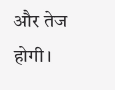और तेज होगी।